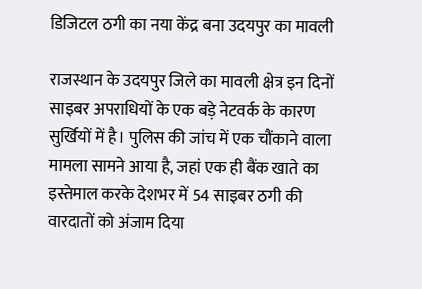डिजिटल ठगी का नया केंद्र बना उदयपुर का मावली

राजस्थान के उदयपुर जिले का मावली क्षेत्र इन दिनों साइबर अपराधियों के एक बड़े नेटवर्क के कारण सुर्खियों में है। पुलिस की जांच में एक चौंकाने वाला मामला सामने आया है, जहां एक ही बैंक खाते का इस्तेमाल करके देशभर में 54 साइबर ठगी की वारदातों को अंजाम दिया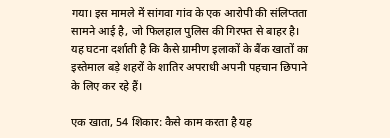गया। इस मामले में सांगवा गांव के एक आरोपी की संलिप्तता सामने आई है, जो फिलहाल पुलिस की गिरफ्त से बाहर है। यह घटना दर्शाती है कि कैसे ग्रामीण इलाकों के बैंक खातों का इस्तेमाल बड़े शहरों के शातिर अपराधी अपनी पहचान छिपाने के लिए कर रहे हैं।

एक खाता, 54 शिकार: कैसे काम करता है यह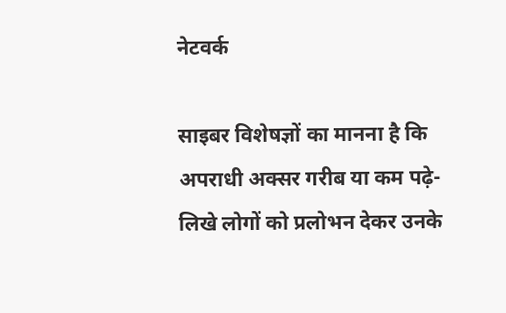नेटवर्क

साइबर विशेषज्ञों का मानना है कि अपराधी अक्सर गरीब या कम पढ़े-लिखे लोगों को प्रलोभन देकर उनके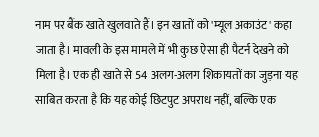नाम पर बैंक खाते खुलवाते हैं। इन खातों को 'म्यूल अकाउंट' कहा जाता है। मावली के इस मामले में भी कुछ ऐसा ही पैटर्न देखने को मिला है। एक ही खाते से 54 अलग-अलग शिकायतों का जुड़ना यह साबित करता है कि यह कोई छिटपुट अपराध नहीं, बल्कि एक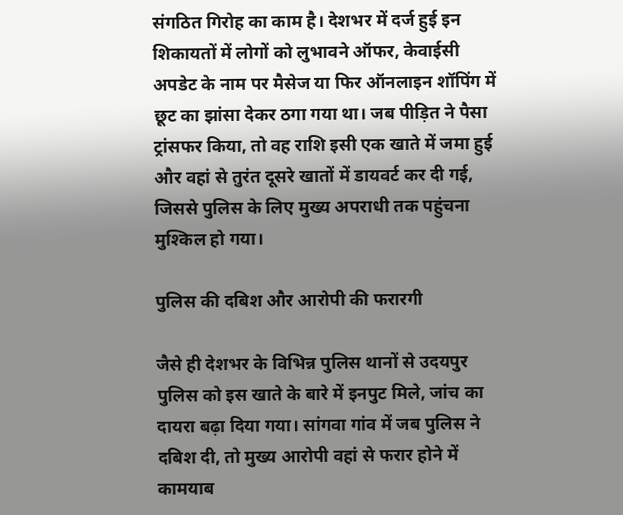संगठित गिरोह का काम है। देशभर में दर्ज हुई इन शिकायतों में लोगों को लुभावने ऑफर, केवाईसी अपडेट के नाम पर मैसेज या फिर ऑनलाइन शॉपिंग में छूट का झांसा देकर ठगा गया था। जब पीड़ित ने पैसा ट्रांसफर किया, तो वह राशि इसी एक खाते में जमा हुई और वहां से तुरंत दूसरे खातों में डायवर्ट कर दी गई, जिससे पुलिस के लिए मुख्य अपराधी तक पहुंचना मुश्किल हो गया।

पुलिस की दबिश और आरोपी की फरारगी

जैसे ही देशभर के विभिन्न पुलिस थानों से उदयपुर पुलिस को इस खाते के बारे में इनपुट मिले, जांच का दायरा बढ़ा दिया गया। सांगवा गांव में जब पुलिस ने दबिश दी, तो मुख्य आरोपी वहां से फरार होने में कामयाब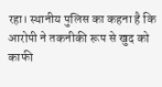रहा। स्थानीय पुलिस का कहना है कि आरोपी ने तकनीकी रूप से खुद को काफी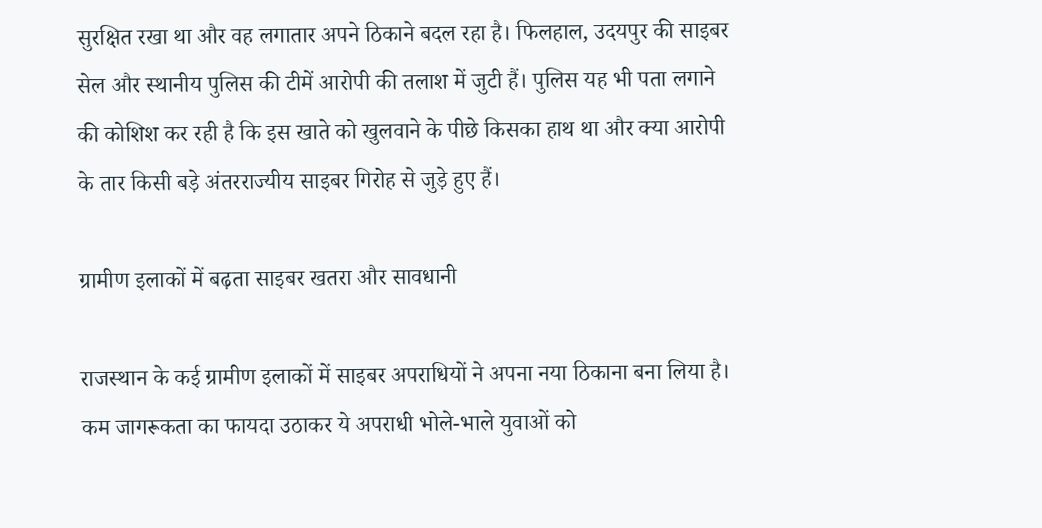सुरक्षित रखा था और वह लगातार अपने ठिकाने बदल रहा है। फिलहाल, उदयपुर की साइबर सेल और स्थानीय पुलिस की टीमें आरोपी की तलाश में जुटी हैं। पुलिस यह भी पता लगाने की कोशिश कर रही है कि इस खाते को खुलवाने के पीछे किसका हाथ था और क्या आरोपी के तार किसी बड़े अंतरराज्यीय साइबर गिरोह से जुड़े हुए हैं।

ग्रामीण इलाकों में बढ़ता साइबर खतरा और सावधानी

राजस्थान के कई ग्रामीण इलाकों में साइबर अपराधियों ने अपना नया ठिकाना बना लिया है। कम जागरूकता का फायदा उठाकर ये अपराधी भोले-भाले युवाओं को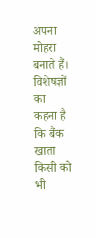अपना मोहरा बनाते हैं। विशेषज्ञों का कहना है कि बैंक खाता किसी को भी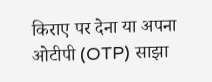किराए पर देना या अपना ओटीपी (OTP) साझा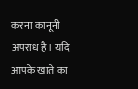करना कानूनी अपराध है। यदि आपके खाते का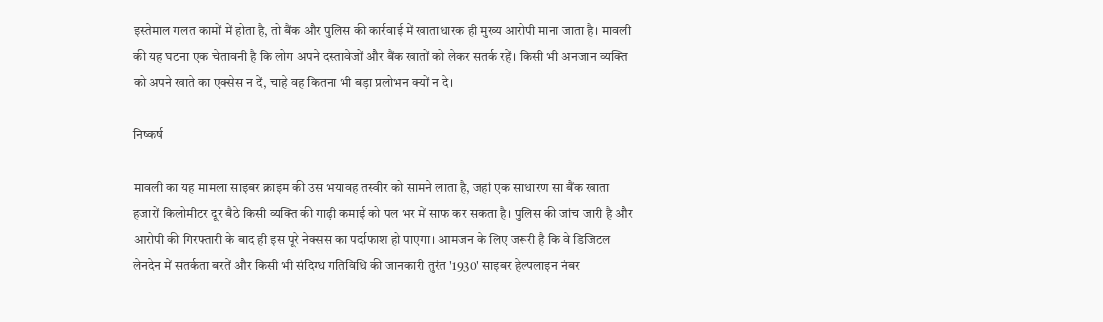इस्तेमाल गलत कामों में होता है, तो बैंक और पुलिस की कार्रवाई में खाताधारक ही मुख्य आरोपी माना जाता है। मावली की यह घटना एक चेतावनी है कि लोग अपने दस्तावेजों और बैंक खातों को लेकर सतर्क रहें। किसी भी अनजान व्यक्ति को अपने खाते का एक्सेस न दें, चाहे वह कितना भी बड़ा प्रलोभन क्यों न दे।

निष्कर्ष

मावली का यह मामला साइबर क्राइम की उस भयावह तस्वीर को सामने लाता है, जहां एक साधारण सा बैंक खाता हजारों किलोमीटर दूर बैठे किसी व्यक्ति की गाढ़ी कमाई को पल भर में साफ कर सकता है। पुलिस की जांच जारी है और आरोपी की गिरफ्तारी के बाद ही इस पूरे नेक्सस का पर्दाफाश हो पाएगा। आमजन के लिए जरूरी है कि वे डिजिटल लेनदेन में सतर्कता बरतें और किसी भी संदिग्ध गतिविधि की जानकारी तुरंत '1930' साइबर हेल्पलाइन नंबर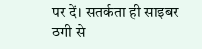पर दें। सतर्कता ही साइबर ठगी से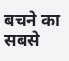बचने का सबसे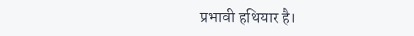प्रभावी हथियार है।